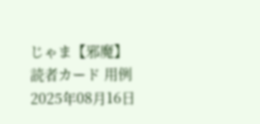じゃま【邪魔】
読者カード 用例 2025年08月16日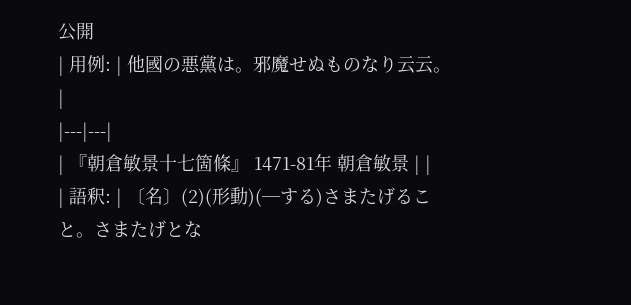公開
| 用例: | 他國の悪黨は。邪魔せぬものなり云云。 |
|---|---|
| 『朝倉敏景十七箇條』 1471-81年 朝倉敏景 | |
| 語釈: | 〔名〕(2)(形動)(─する)さまたげること。さまたげとな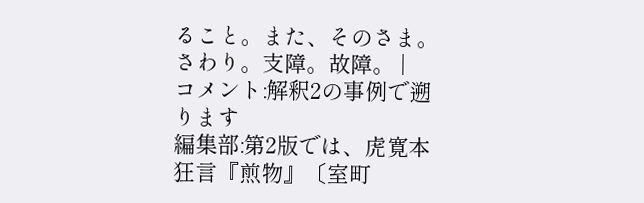ること。また、そのさま。さわり。支障。故障。 |
コメント:解釈2の事例で遡ります
編集部:第2版では、虎寛本狂言『煎物』〔室町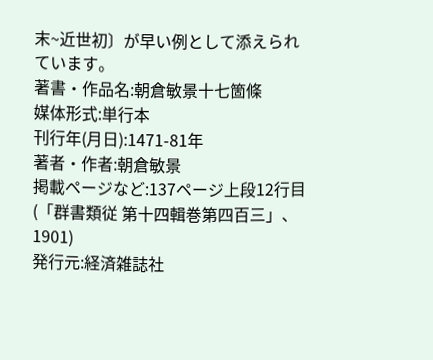末~近世初〕が早い例として添えられています。
著書・作品名:朝倉敏景十七箇條
媒体形式:単行本
刊行年(月日):1471-81年
著者・作者:朝倉敏景
掲載ページなど:137ページ上段12行目(「群書類従 第十四輯巻第四百三」、1901)
発行元:経済雑誌社